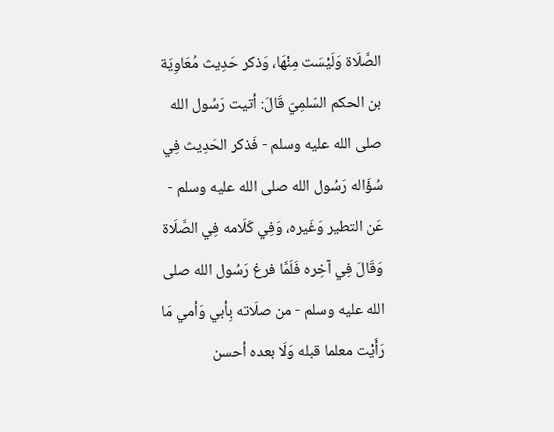الصَّلَاة وَلَيْسَت مِنْهَا، وَذكر حَدِيث مُعَاوِيَة بن الحكم السّلمِيّ قَالَ: أتيت رَسُول الله صلى الله عليه وسلم - فَذكر الحَدِيث فِي سُؤَاله رَسُول الله صلى الله عليه وسلم - عَن التطير وَغَيره، وَفِي كَلَامه فِي الصَّلَاة وَقَالَ فِي آخِره فَلَمَّا فرغ رَسُول الله صلى الله عليه وسلم - من صلَاته بِأبي وَأمي مَا رَأَيْت معلما قبله وَلَا بعده أحسن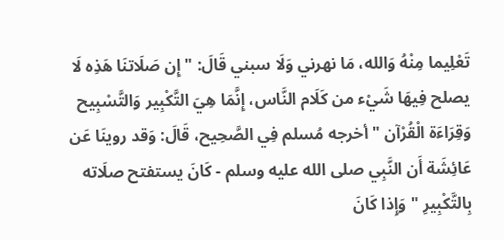تَعْلِيما مِنْهُ وَالله، مَا نهرني وَلَا سبني قَالَ: " إِن صَلَاتنَا هَذِه لَا يصلح فِيهَا شَيْء من كَلَام النَّاس، إِنَّمَا هِيَ التَّكْبِير وَالتَّسْبِيح وَقِرَاءَة الْقُرْآن " أخرجه مُسلم فِي الصَّحِيح، قَالَ: وَقد روينَا عَن عَائِشَة أَن النَّبِي صلى الله عليه وسلم - كَانَ يستفتح صلَاته بِالتَّكْبِيرِ " وَإِذا كَانَ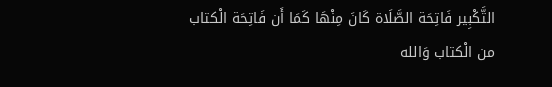التَّكْبِير فَاتِحَة الصَّلَاة كَانَ مِنْهَا كَمَا أَن فَاتِحَة الْكتاب من الْكتاب وَالله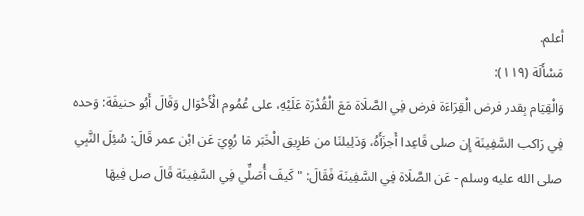أعلم.
مَسْأَلَة (١١٩):
وَالْقِيَام بِقدر فرض الْقِرَاءَة فرض فِي الصَّلَاة مَعَ الْقُدْرَة عَلَيْهِ، على عُمُوم الْأَحْوَال وَقَالَ أَبُو حنيفَة: وَحده فِي رَاكب السَّفِينَة إِن صلى قَاعِدا أَجزَأَهُ، وَدَلِيلنَا من طَرِيق الْخَبَر مَا رُوِيَ عَن ابْن عمر قَالَ: سُئِلَ النَّبِي صلى الله عليه وسلم - عَن الصَّلَاة فِي السَّفِينَة فَقَالَ: " كَيفَ أُصَلِّي فِي السَّفِينَة قَالَ صل فِيهَا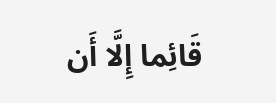قَائِما إِلَّا أَن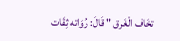تخَاف الْغَرق " قَالَ: رُوَاته ثِقَات